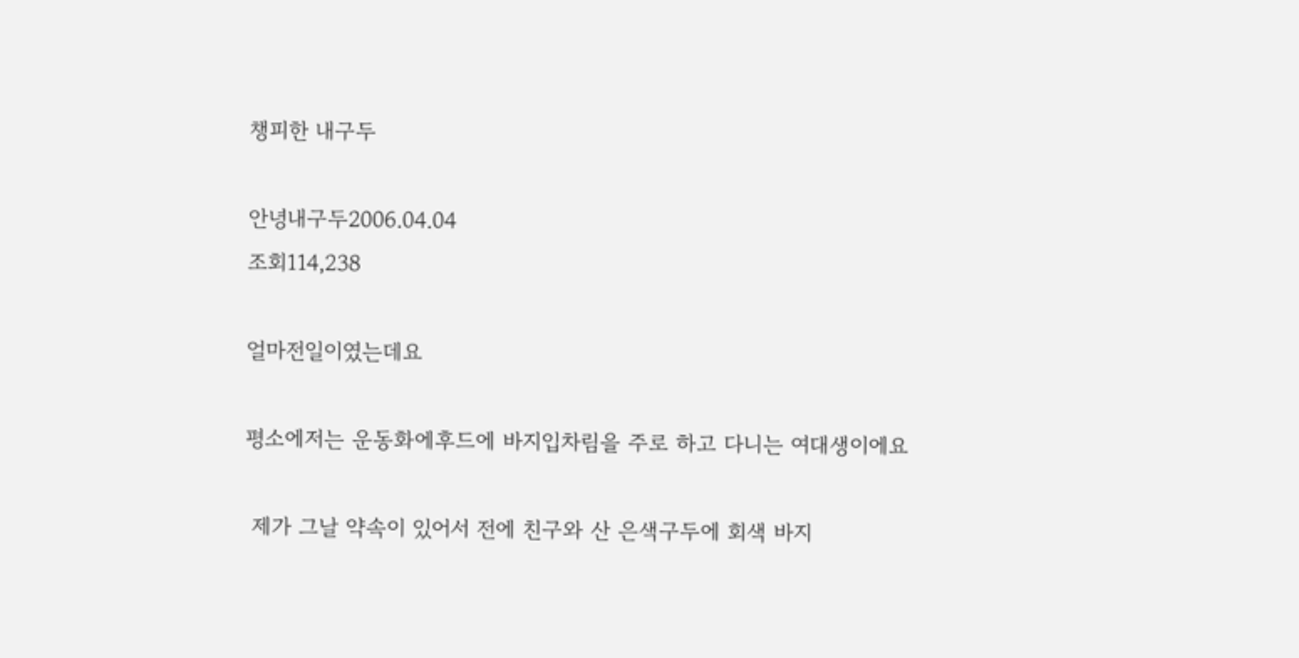챙피한 내구두

안녕내구두2006.04.04
조회114,238

얼마전일이였는데요

평소에저는 운동화에후드에 바지입차림을 주로 하고 다니는 여대생이에요

 제가 그날 약속이 있어서 전에 친구와 산 은색구두에 회색 바지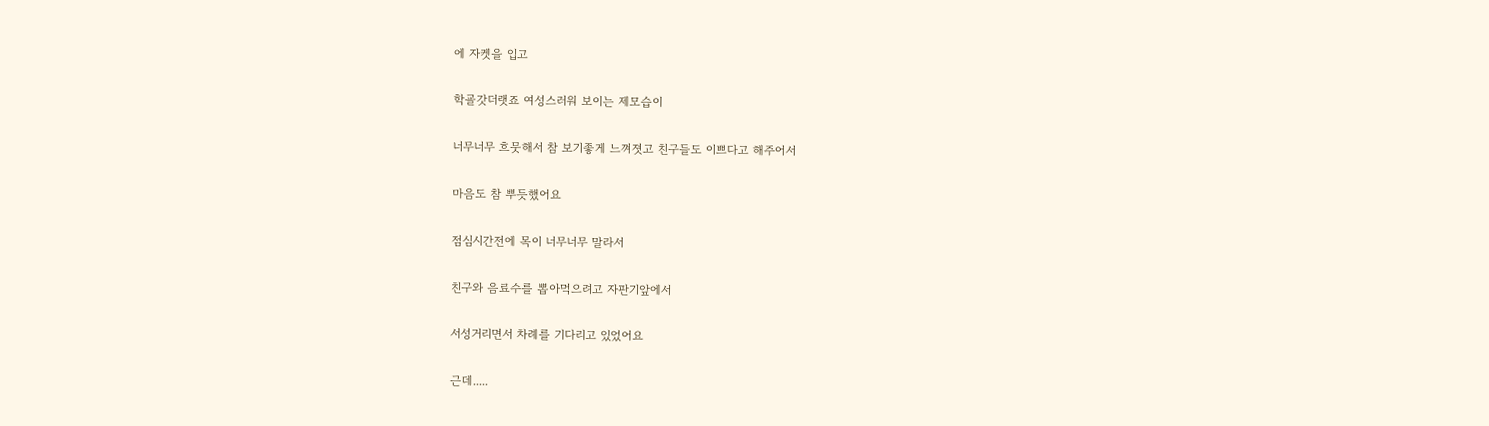에 자켓을 입고

학굘갓더랫죠 여성스러워 보이는 제모습이

너무너무 흐뭇해서 참 보기좋게 느껴졋고 친구들도 이쁘다고 해주어서

마음도 참 뿌듯했어요

점심시간전에 목이 너무너무 말라서

친구와 음료수를 뽑아먹으려고 자판기앞에서

서성거리면서 차례를 기다리고 있었어요

근데.....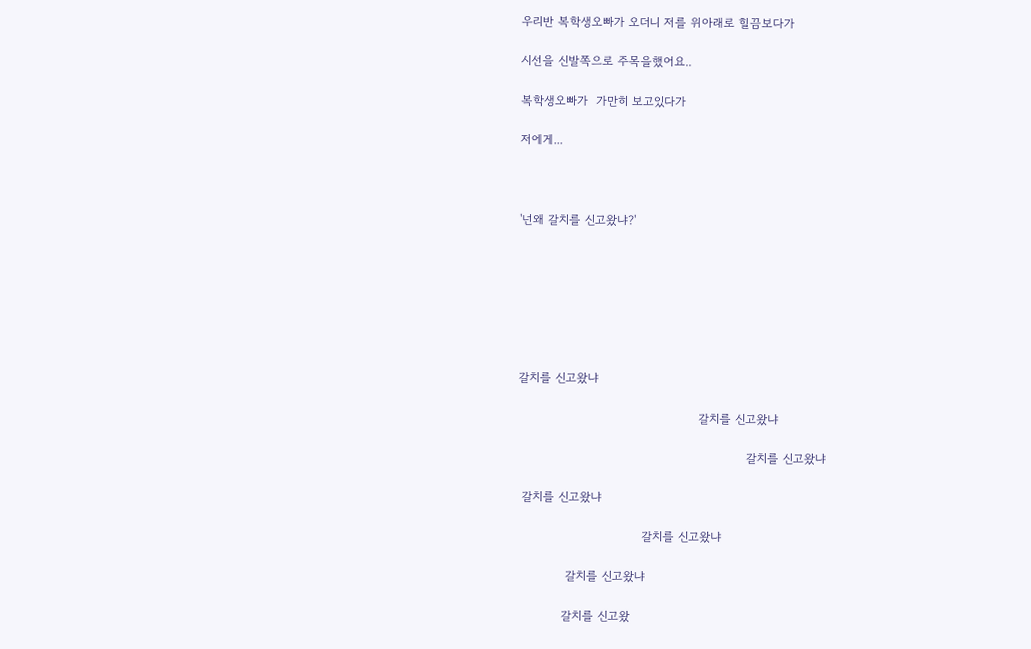우리반 복학생오빠가 오더니 저를 위아래로 힐끔보다가

시선을 신발쪽으로 주목을했어요..

복학생오빠가  가만히 보고있다가

저에게...



'넌왜 갈치를 신고왔냐?'







갈치를 신고왔냐

                                             갈치를 신고왔냐

                                                         갈치를 신고왔냐

 갈치를 신고왔냐

                               갈치를 신고왔냐

            갈치를 신고왔냐

           갈치를 신고왔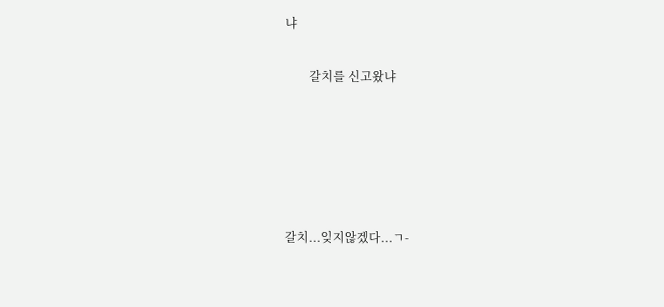냐

        갈치를 신고왔냐





갈치...잊지않겠다...ㄱ-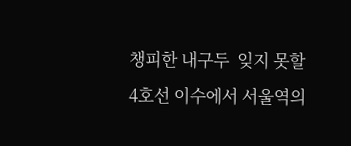챙피한 내구두  잊지 못할 4호선 이수에서 서울역의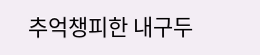추억챙피한 내구두